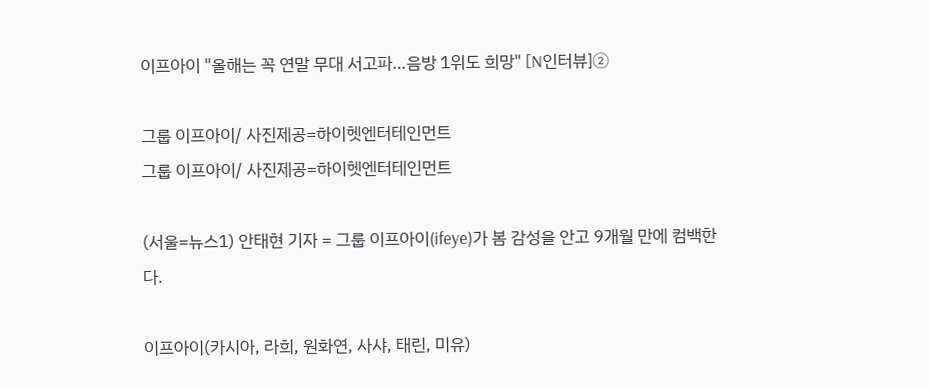이프아이 "올해는 꼭 연말 무대 서고파…음방 1위도 희망" [N인터뷰]②

그룹 이프아이/ 사진제공=하이헷엔터테인먼트
그룹 이프아이/ 사진제공=하이헷엔터테인먼트

(서울=뉴스1) 안태현 기자 = 그룹 이프아이(ifeye)가 봄 감성을 안고 9개월 만에 컴백한다.

이프아이(카시아, 라희, 원화연, 사샤, 태린, 미유)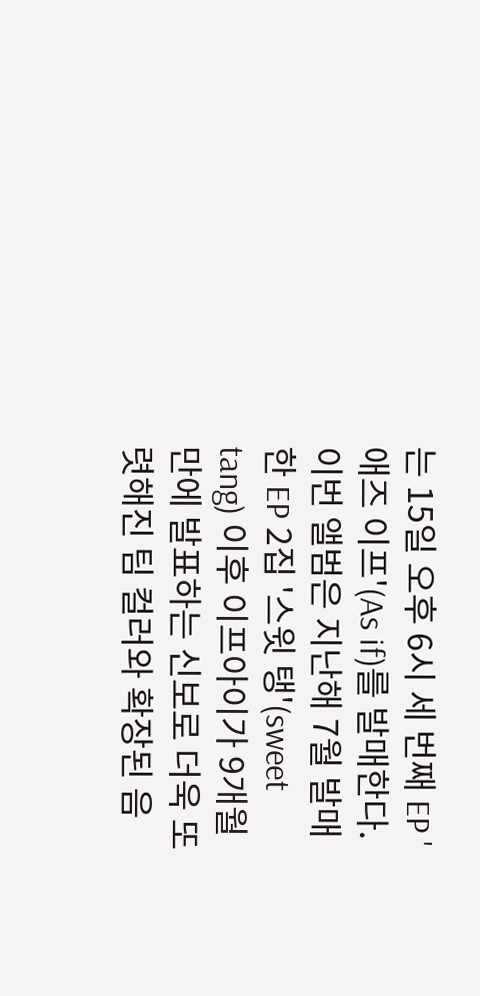는 15일 오후 6시 세 번째 EP '애즈 이프'(As if)를 발매한다. 이번 앨범은 지난해 7월 발매한 EP 2집 '스윗 탱'(sweet tang) 이후 이프아이가 9개월 만에 발표하는 신보로 더욱 또렷해진 팀 컬러와 확장된 음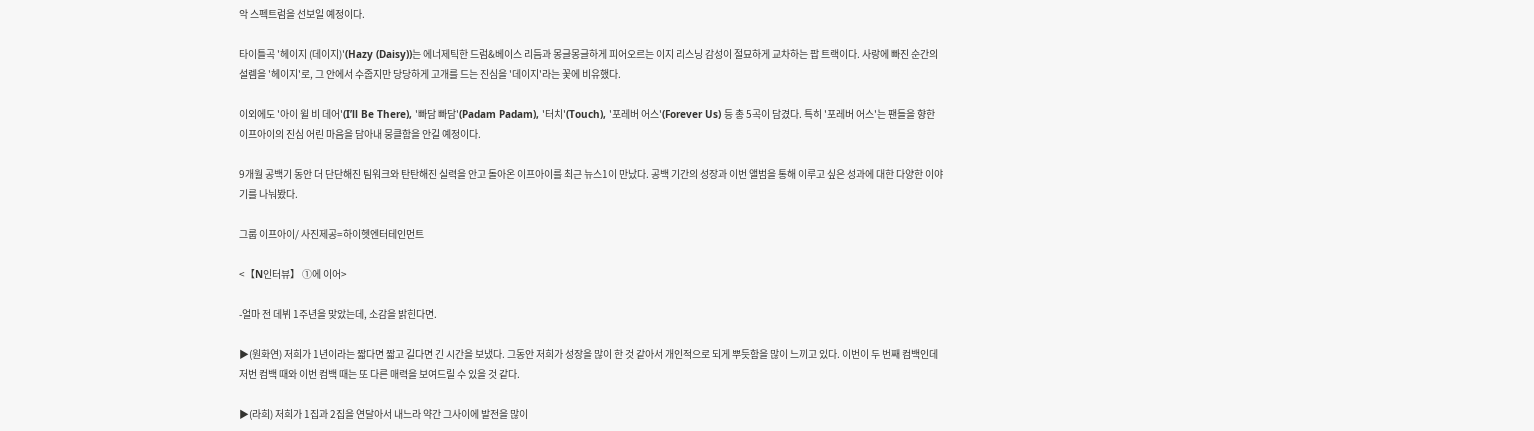악 스펙트럼을 선보일 예정이다.

타이틀곡 '헤이지 (데이지)'(Hazy (Daisy))는 에너제틱한 드럼&베이스 리듬과 몽글몽글하게 피어오르는 이지 리스닝 감성이 절묘하게 교차하는 팝 트랙이다. 사랑에 빠진 순간의 설렘을 '헤이지'로, 그 안에서 수줍지만 당당하게 고개를 드는 진심을 '데이지'라는 꽃에 비유했다.

이외에도 '아이 윌 비 데어'(I’ll Be There), '빠담 빠담'(Padam Padam), '터치'(Touch), '포레버 어스'(Forever Us) 등 총 5곡이 담겼다. 특히 '포레버 어스'는 팬들을 향한 이프아이의 진심 어린 마음을 담아내 뭉클함을 안길 예정이다.

9개월 공백기 동안 더 단단해진 팀워크와 탄탄해진 실력을 안고 돌아온 이프아이를 최근 뉴스1이 만났다. 공백 기간의 성장과 이번 앨범을 통해 이루고 싶은 성과에 대한 다양한 이야기를 나눠봤다.

그룹 이프아이/ 사진제공=하이헷엔터테인먼트

<【N인터뷰】 ①에 이어>

-얼마 전 데뷔 1주년을 맞았는데, 소감을 밝힌다면.

▶(원화연) 저희가 1년이라는 짧다면 짧고 길다면 긴 시간을 보냈다. 그동안 저희가 성장을 많이 한 것 같아서 개인적으로 되게 뿌듯함을 많이 느끼고 있다. 이번이 두 번째 컴백인데 저번 컴백 때와 이번 컴백 때는 또 다른 매력을 보여드릴 수 있을 것 같다.

▶(라희) 저희가 1집과 2집을 연달아서 내느라 약간 그사이에 발전을 많이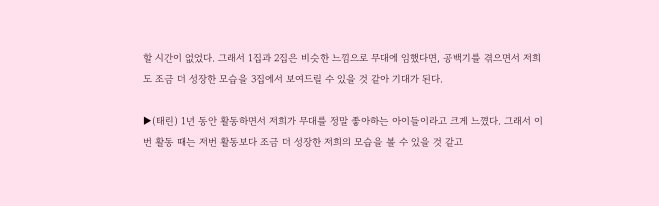할 시간이 없었다. 그래서 1집과 2집은 비슷한 느낌으로 무대에 임했다면, 공백기를 겪으면서 저희도 조금 더 성장한 모습을 3집에서 보여드릴 수 있을 것 같아 기대가 된다.

▶(태린) 1년 동안 활동하면서 저희가 무대를 정말 좋아하는 아이들이라고 크게 느꼈다. 그래서 이번 활동 때는 저번 활동보다 조금 더 성장한 저희의 모습을 볼 수 있을 것 같고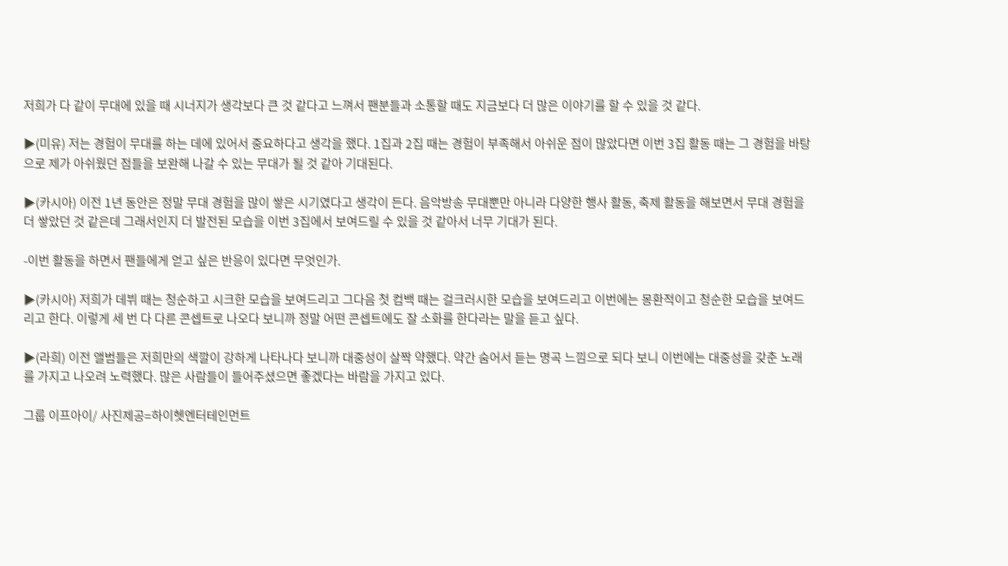저희가 다 같이 무대에 있을 때 시너지가 생각보다 큰 것 같다고 느껴서 팬분들과 소통할 때도 지금보다 더 많은 이야기를 할 수 있을 것 같다.

▶(미유) 저는 경험이 무대를 하는 데에 있어서 중요하다고 생각을 했다. 1집과 2집 때는 경험이 부족해서 아쉬운 점이 많았다면 이번 3집 활동 때는 그 경험을 바탕으로 제가 아쉬웠던 점들을 보완해 나갈 수 있는 무대가 될 것 같아 기대된다.

▶(카시아) 이전 1년 동안은 정말 무대 경험을 많이 쌓은 시기였다고 생각이 든다. 음악방송 무대뿐만 아니라 다양한 행사 활동, 축제 활동을 해보면서 무대 경험을 더 쌓았던 것 같은데 그래서인지 더 발전된 모습을 이번 3집에서 보여드릴 수 있을 것 같아서 너무 기대가 된다.

-이번 활동을 하면서 팬들에게 얻고 싶은 반응이 있다면 무엇인가.

▶(카시아) 저희가 데뷔 때는 청순하고 시크한 모습을 보여드리고 그다음 첫 컴백 때는 걸크러시한 모습을 보여드리고 이번에는 몽환적이고 청순한 모습을 보여드리고 한다. 이렇게 세 번 다 다른 콘셉트로 나오다 보니까 정말 어떤 콘셉트에도 잘 소화를 한다라는 말을 듣고 싶다.

▶(라희) 이전 앨범들은 저희만의 색깔이 강하게 나타나다 보니까 대중성이 살짝 약했다. 약간 숨어서 듣는 명곡 느낌으로 되다 보니 이번에는 대중성을 갖춘 노래를 가지고 나오려 노력했다. 많은 사람들이 들어주셨으면 좋겠다는 바람을 가지고 있다.

그룹 이프아이/ 사진제공=하이헷엔터테인먼트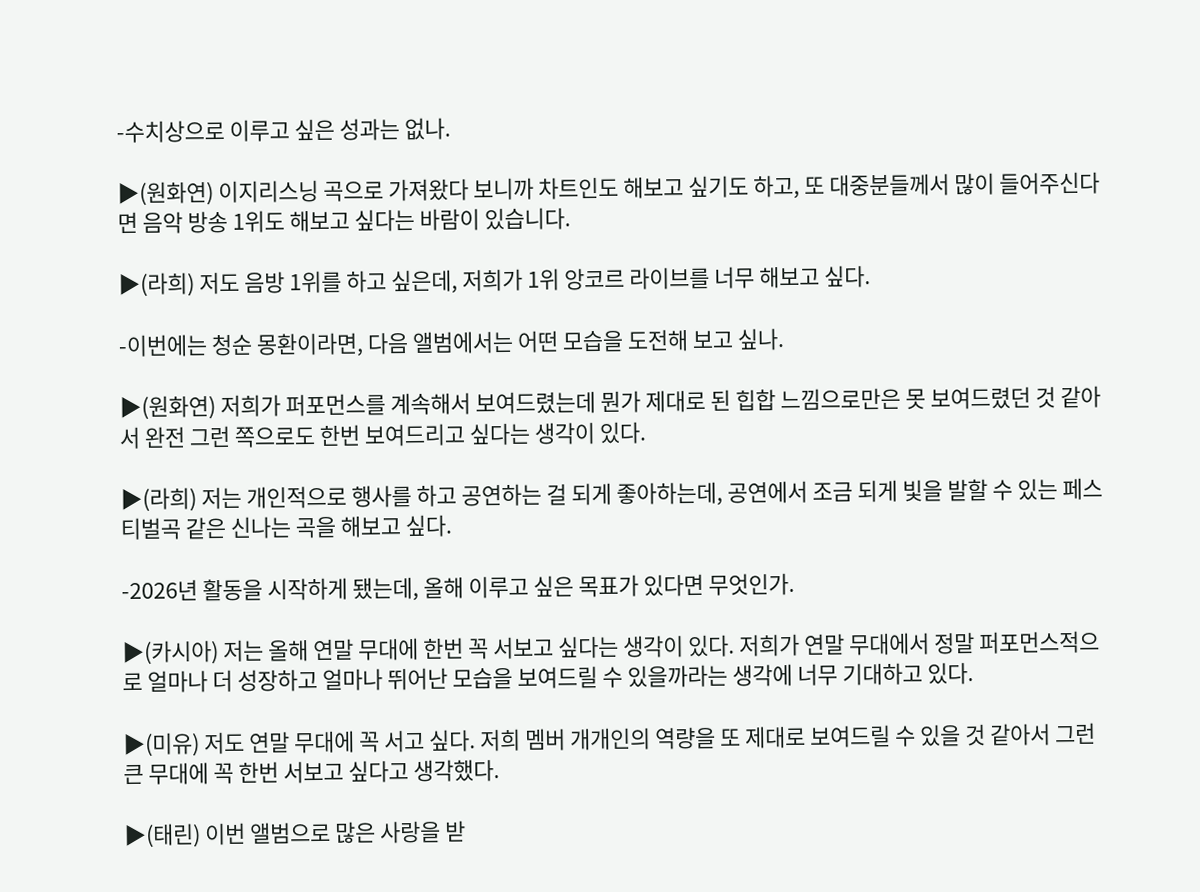-수치상으로 이루고 싶은 성과는 없나.

▶(원화연) 이지리스닝 곡으로 가져왔다 보니까 차트인도 해보고 싶기도 하고, 또 대중분들께서 많이 들어주신다면 음악 방송 1위도 해보고 싶다는 바람이 있습니다.

▶(라희) 저도 음방 1위를 하고 싶은데, 저희가 1위 앙코르 라이브를 너무 해보고 싶다.

-이번에는 청순 몽환이라면, 다음 앨범에서는 어떤 모습을 도전해 보고 싶나.

▶(원화연) 저희가 퍼포먼스를 계속해서 보여드렸는데 뭔가 제대로 된 힙합 느낌으로만은 못 보여드렸던 것 같아서 완전 그런 쪽으로도 한번 보여드리고 싶다는 생각이 있다.

▶(라희) 저는 개인적으로 행사를 하고 공연하는 걸 되게 좋아하는데, 공연에서 조금 되게 빛을 발할 수 있는 페스티벌곡 같은 신나는 곡을 해보고 싶다.

-2026년 활동을 시작하게 됐는데, 올해 이루고 싶은 목표가 있다면 무엇인가.

▶(카시아) 저는 올해 연말 무대에 한번 꼭 서보고 싶다는 생각이 있다. 저희가 연말 무대에서 정말 퍼포먼스적으로 얼마나 더 성장하고 얼마나 뛰어난 모습을 보여드릴 수 있을까라는 생각에 너무 기대하고 있다.

▶(미유) 저도 연말 무대에 꼭 서고 싶다. 저희 멤버 개개인의 역량을 또 제대로 보여드릴 수 있을 것 같아서 그런 큰 무대에 꼭 한번 서보고 싶다고 생각했다.

▶(태린) 이번 앨범으로 많은 사랑을 받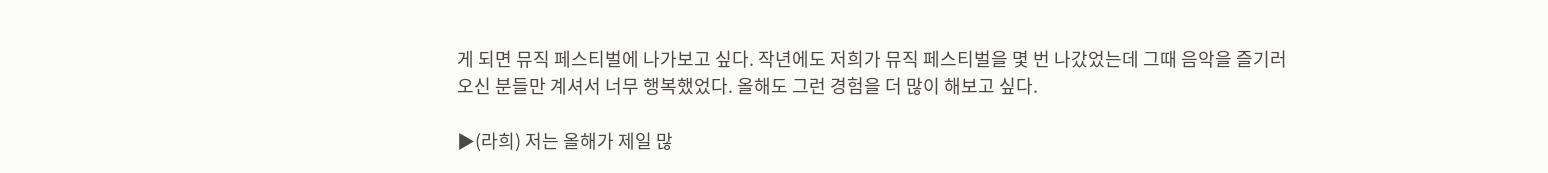게 되면 뮤직 페스티벌에 나가보고 싶다. 작년에도 저희가 뮤직 페스티벌을 몇 번 나갔었는데 그때 음악을 즐기러 오신 분들만 계셔서 너무 행복했었다. 올해도 그런 경험을 더 많이 해보고 싶다.

▶(라희) 저는 올해가 제일 많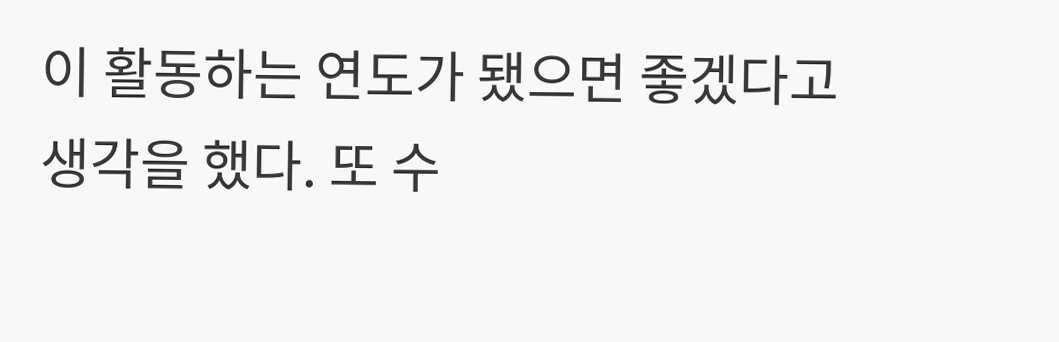이 활동하는 연도가 됐으면 좋겠다고 생각을 했다. 또 수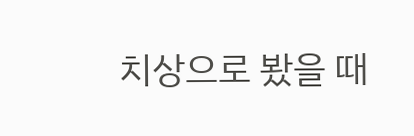치상으로 봤을 때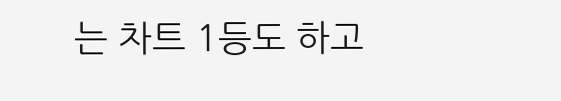는 차트 1등도 하고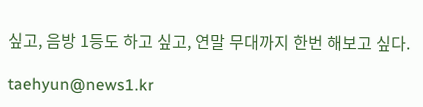싶고, 음방 1등도 하고 싶고, 연말 무대까지 한번 해보고 싶다.

taehyun@news1.kr